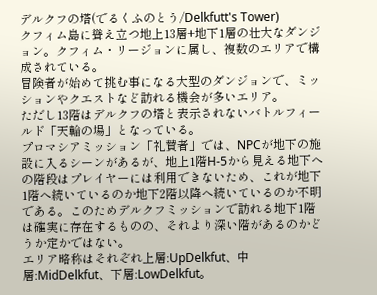デルクフの塔(でるくふのとう/Delkfutt's Tower)
クフィム島に聳え立つ地上13層+地下1層の壮大なダンジョン。クフィム・リージョンに属し、複数のエリアで構成されている。
冒険者が始めて挑む事になる大型のダンジョンで、ミッションやクエストなど訪れる機会が多いエリア。
ただし13階はデルクフの塔と表示されないバトルフィールド「天輪の場」となっている。
プロマシアミッション「礼賛者」では、NPCが地下の施設に入るシーンがあるが、地上1階H-5から見える地下への階段はプレイヤーには利用できないため、これが地下1階へ続いているのか地下2階以降へ続いているのか不明である。このためデルクフミッションで訪れる地下1階は確実に存在するものの、それより深い階があるのかどうか定かではない。
エリア略称はそれぞれ上層:UpDelkfut、中層:MidDelkfut、下層:LowDelkfut。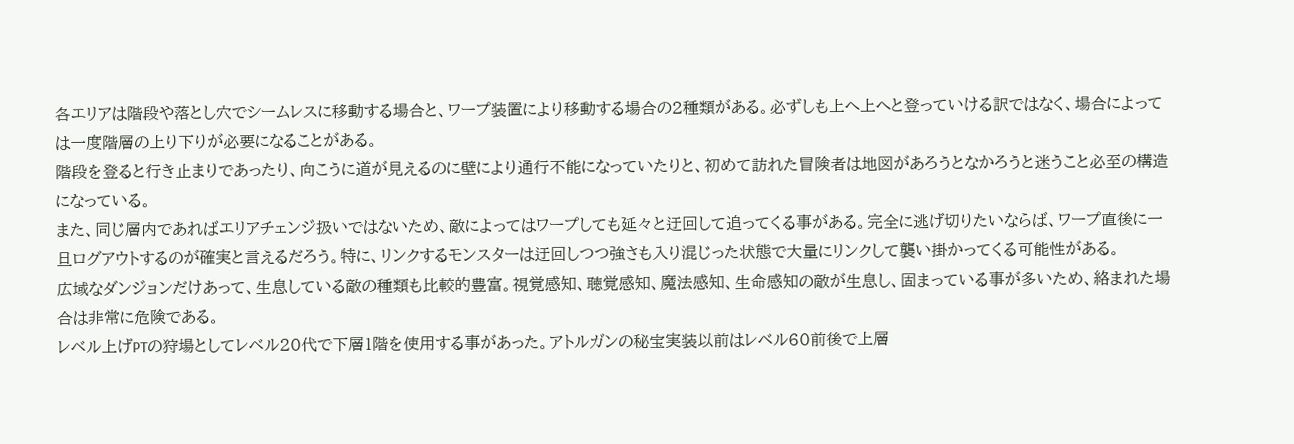各エリアは階段や落とし穴でシームレスに移動する場合と、ワープ装置により移動する場合の2種類がある。必ずしも上へ上へと登っていける訳ではなく、場合によっては一度階層の上り下りが必要になることがある。
階段を登ると行き止まりであったり、向こうに道が見えるのに壁により通行不能になっていたりと、初めて訪れた冒険者は地図があろうとなかろうと迷うこと必至の構造になっている。
また、同じ層内であればエリアチェンジ扱いではないため、敵によってはワープしても延々と迂回して追ってくる事がある。完全に逃げ切りたいならば、ワープ直後に一旦ログアウトするのが確実と言えるだろう。特に、リンクするモンスターは迂回しつつ強さも入り混じった状態で大量にリンクして襲い掛かってくる可能性がある。
広域なダンジョンだけあって、生息している敵の種類も比較的豊富。視覚感知、聴覚感知、魔法感知、生命感知の敵が生息し、固まっている事が多いため、絡まれた場合は非常に危険である。
レベル上げPTの狩場としてレベル20代で下層1階を使用する事があった。アトルガンの秘宝実装以前はレベル60前後で上層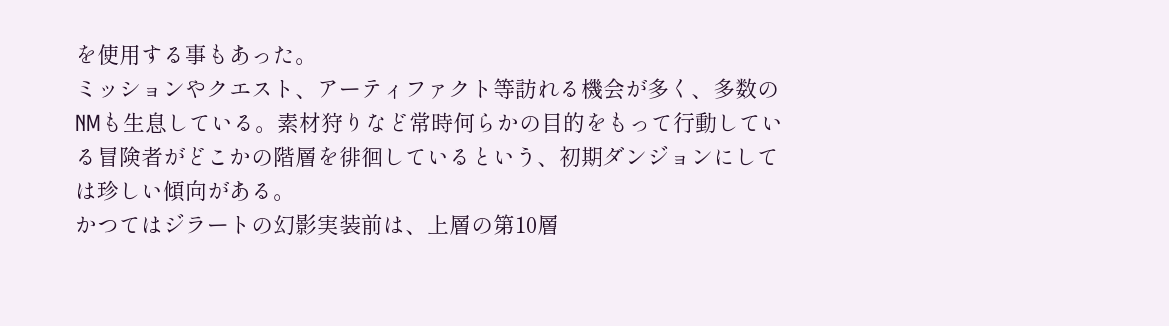を使用する事もあった。
ミッションやクエスト、アーティファクト等訪れる機会が多く、多数のNMも生息している。素材狩りなど常時何らかの目的をもって行動している冒険者がどこかの階層を徘徊しているという、初期ダンジョンにしては珍しい傾向がある。
かつてはジラートの幻影実装前は、上層の第10層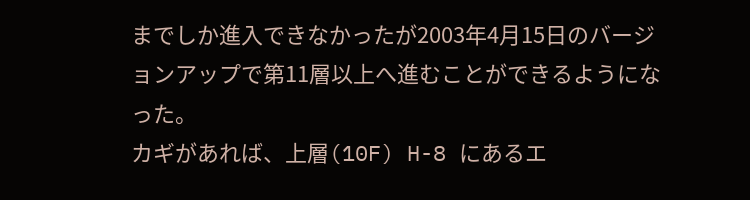までしか進入できなかったが2003年4月15日のバージョンアップで第11層以上へ進むことができるようになった。
カギがあれば、上層(10F) H-8 にあるエ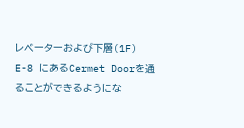レベーターおよび下層(1F) E-8 にあるCermet Doorを通ることができるようにな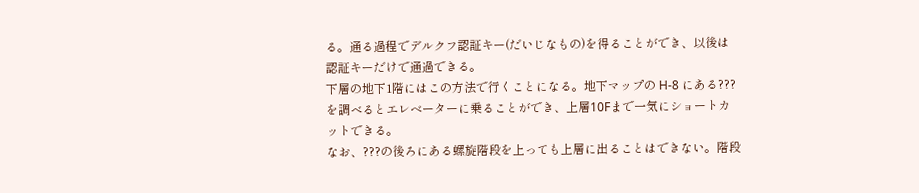る。通る過程でデルクフ認証キー(だいじなもの)を得ることができ、以後は認証キーだけで通過できる。
下層の地下1階にはこの方法で行くことになる。地下マップの H-8 にある???を調べるとエレベーターに乗ることができ、上層10Fまで一気にショートカットできる。
なお、???の後ろにある螺旋階段を上っても上層に出ることはできない。階段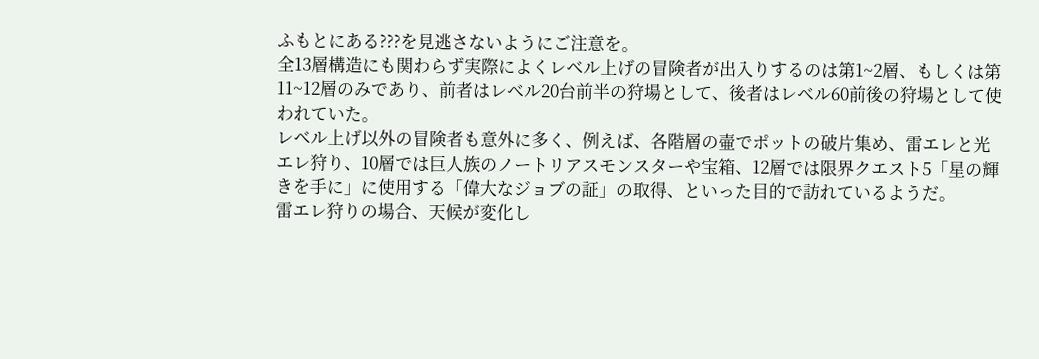ふもとにある???を見逃さないようにご注意を。
全13層構造にも関わらず実際によくレベル上げの冒険者が出入りするのは第1~2層、もしくは第11~12層のみであり、前者はレベル20台前半の狩場として、後者はレベル60前後の狩場として使われていた。
レベル上げ以外の冒険者も意外に多く、例えば、各階層の壷でポットの破片集め、雷エレと光エレ狩り、10層では巨人族のノートリアスモンスターや宝箱、12層では限界クエスト5「星の輝きを手に」に使用する「偉大なジョブの証」の取得、といった目的で訪れているようだ。
雷エレ狩りの場合、天候が変化し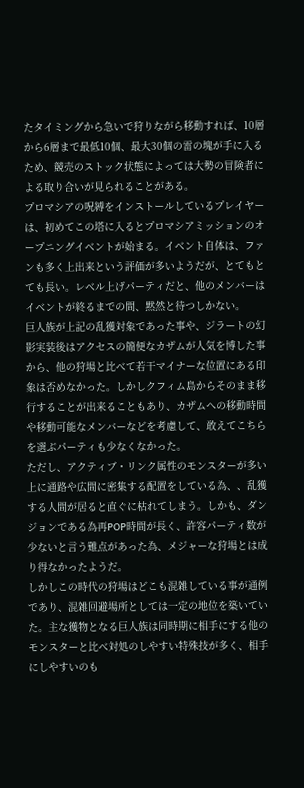たタイミングから急いで狩りながら移動すれば、10層から6層まで最低10個、最大30個の雷の塊が手に入るため、競売のストック状態によっては大勢の冒険者による取り合いが見られることがある。
プロマシアの呪縛をインストールしているプレイヤーは、初めてこの塔に入るとプロマシアミッションのオープニングイベントが始まる。イベント自体は、ファンも多く上出来という評価が多いようだが、とてもとても長い。レベル上げパーティだと、他のメンバーはイベントが終るまでの間、黙然と待つしかない。
巨人族が上記の乱獲対象であった事や、ジラートの幻影実装後はアクセスの簡便なカザムが人気を博した事から、他の狩場と比べて若干マイナーな位置にある印象は否めなかった。しかしクフィム島からそのまま移行することが出来ることもあり、カザムへの移動時間や移動可能なメンバーなどを考慮して、敢えてこちらを選ぶパーティも少なくなかった。
ただし、アクティブ・リンク属性のモンスターが多い上に通路や広間に密集する配置をしている為、、乱獲する人間が居ると直ぐに枯れてしまう。しかも、ダンジョンである為再POP時間が長く、許容パーティ数が少ないと言う難点があった為、メジャーな狩場とは成り得なかったようだ。
しかしこの時代の狩場はどこも混雑している事が通例であり、混雑回避場所としては一定の地位を築いていた。主な獲物となる巨人族は同時期に相手にする他のモンスターと比べ対処のしやすい特殊技が多く、相手にしやすいのも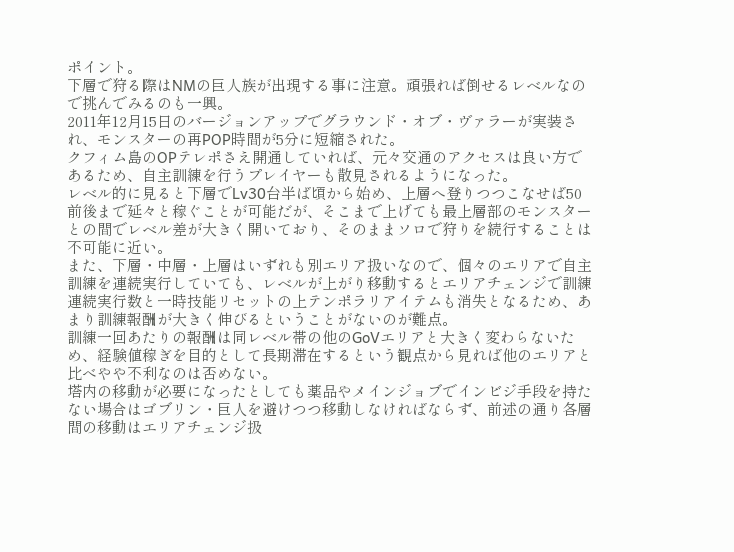ポイント。
下層で狩る際はNMの巨人族が出現する事に注意。頑張れば倒せるレベルなので挑んでみるのも一興。
2011年12月15日のバージョンアップでグラウンド・オブ・ヴァラーが実装され、モンスターの再POP時間が5分に短縮された。
クフィム島のOPテレポさえ開通していれば、元々交通のアクセスは良い方であるため、自主訓練を行うプレイヤーも散見されるようになった。
レベル的に見ると下層でLv30台半ば頃から始め、上層へ登りつつこなせば50前後まで延々と稼ぐことが可能だが、そこまで上げても最上層部のモンスターとの間でレベル差が大きく開いており、そのままソロで狩りを続行することは不可能に近い。
また、下層・中層・上層はいずれも別エリア扱いなので、個々のエリアで自主訓練を連続実行していても、レベルが上がり移動するとエリアチェンジで訓練連続実行数と一時技能リセットの上テンポラリアイテムも消失となるため、あまり訓練報酬が大きく伸びるということがないのが難点。
訓練一回あたりの報酬は同レベル帯の他のGoVエリアと大きく変わらないため、経験値稼ぎを目的として長期滞在するという観点から見れば他のエリアと比べやや不利なのは否めない。
塔内の移動が必要になったとしても薬品やメインジョブでインビジ手段を持たない場合はゴブリン・巨人を避けつつ移動しなければならず、前述の通り各層間の移動はエリアチェンジ扱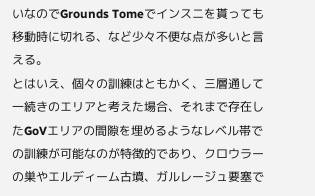いなのでGrounds Tomeでインスニを貰っても移動時に切れる、など少々不便な点が多いと言える。
とはいえ、個々の訓練はともかく、三層通して一続きのエリアと考えた場合、それまで存在したGoVエリアの間隙を埋めるようなレベル帯での訓練が可能なのが特徴的であり、クロウラーの巣やエルディーム古墳、ガルレージュ要塞で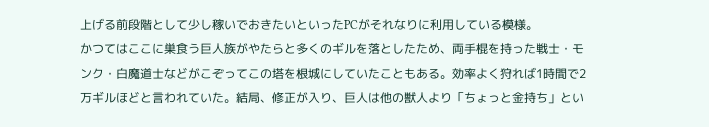上げる前段階として少し稼いでおきたいといったPCがそれなりに利用している模様。
かつてはここに巣食う巨人族がやたらと多くのギルを落としたため、両手棍を持った戦士・モンク・白魔道士などがこぞってこの塔を根城にしていたこともある。効率よく狩れば1時間で2万ギルほどと言われていた。結局、修正が入り、巨人は他の獣人より「ちょっと金持ち」とい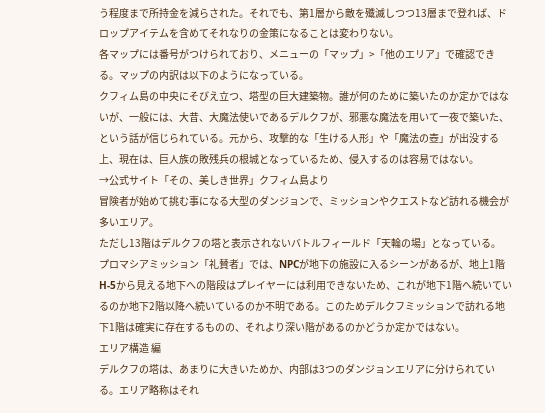う程度まで所持金を減らされた。それでも、第1層から敵を殲滅しつつ13層まで登れば、ドロップアイテムを含めてそれなりの金策になることは変わりない。
各マップには番号がつけられており、メニューの「マップ」>「他のエリア」で確認できる。マップの内訳は以下のようになっている。
クフィム島の中央にそびえ立つ、塔型の巨大建築物。誰が何のために築いたのか定かではないが、一般には、大昔、大魔法使いであるデルクフが、邪悪な魔法を用いて一夜で築いた、という話が信じられている。元から、攻撃的な「生ける人形」や「魔法の壺」が出没する上、現在は、巨人族の敗残兵の根城となっているため、侵入するのは容易ではない。
→公式サイト「その、美しき世界」クフィム島より
冒険者が始めて挑む事になる大型のダンジョンで、ミッションやクエストなど訪れる機会が多いエリア。
ただし13階はデルクフの塔と表示されないバトルフィールド「天輪の場」となっている。
プロマシアミッション「礼賛者」では、NPCが地下の施設に入るシーンがあるが、地上1階H-5から見える地下への階段はプレイヤーには利用できないため、これが地下1階へ続いているのか地下2階以降へ続いているのか不明である。このためデルクフミッションで訪れる地下1階は確実に存在するものの、それより深い階があるのかどうか定かではない。
エリア構造 編
デルクフの塔は、あまりに大きいためか、内部は3つのダンジョンエリアに分けられている。エリア略称はそれ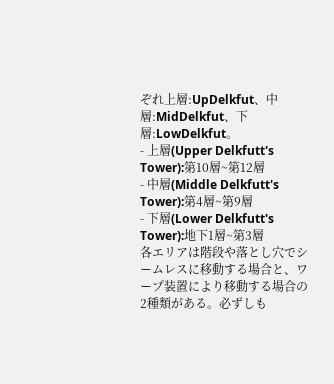ぞれ上層:UpDelkfut、中層:MidDelkfut、下層:LowDelkfut。
- 上層(Upper Delkfutt's Tower):第10層~第12層
- 中層(Middle Delkfutt's Tower):第4層~第9層
- 下層(Lower Delkfutt's Tower):地下1層~第3層
各エリアは階段や落とし穴でシームレスに移動する場合と、ワープ装置により移動する場合の2種類がある。必ずしも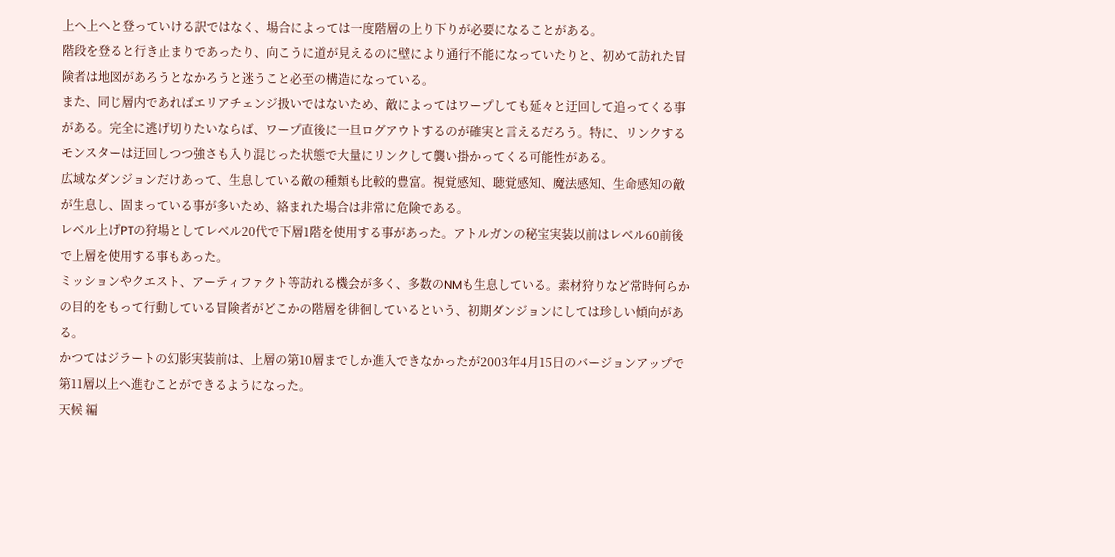上へ上へと登っていける訳ではなく、場合によっては一度階層の上り下りが必要になることがある。
階段を登ると行き止まりであったり、向こうに道が見えるのに壁により通行不能になっていたりと、初めて訪れた冒険者は地図があろうとなかろうと迷うこと必至の構造になっている。
また、同じ層内であればエリアチェンジ扱いではないため、敵によってはワープしても延々と迂回して追ってくる事がある。完全に逃げ切りたいならば、ワープ直後に一旦ログアウトするのが確実と言えるだろう。特に、リンクするモンスターは迂回しつつ強さも入り混じった状態で大量にリンクして襲い掛かってくる可能性がある。
広域なダンジョンだけあって、生息している敵の種類も比較的豊富。視覚感知、聴覚感知、魔法感知、生命感知の敵が生息し、固まっている事が多いため、絡まれた場合は非常に危険である。
レベル上げPTの狩場としてレベル20代で下層1階を使用する事があった。アトルガンの秘宝実装以前はレベル60前後で上層を使用する事もあった。
ミッションやクエスト、アーティファクト等訪れる機会が多く、多数のNMも生息している。素材狩りなど常時何らかの目的をもって行動している冒険者がどこかの階層を徘徊しているという、初期ダンジョンにしては珍しい傾向がある。
かつてはジラートの幻影実装前は、上層の第10層までしか進入できなかったが2003年4月15日のバージョンアップで第11層以上へ進むことができるようになった。
天候 編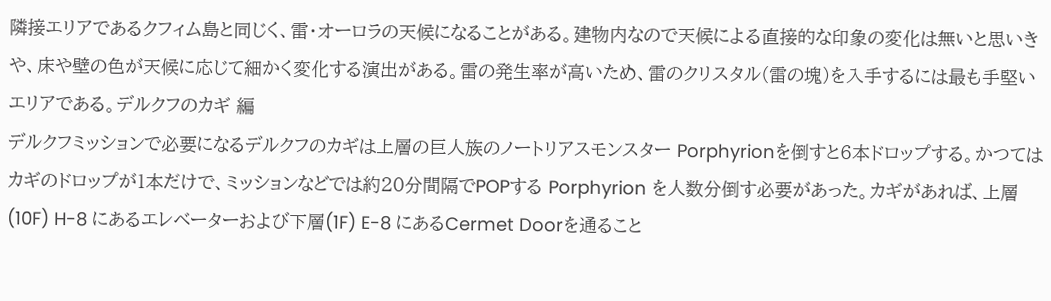隣接エリアであるクフィム島と同じく、雷・オーロラの天候になることがある。建物内なので天候による直接的な印象の変化は無いと思いきや、床や壁の色が天候に応じて細かく変化する演出がある。雷の発生率が高いため、雷のクリスタル(雷の塊)を入手するには最も手堅いエリアである。デルクフのカギ 編
デルクフミッションで必要になるデルクフのカギは上層の巨人族のノートリアスモンスター Porphyrionを倒すと6本ドロップする。かつてはカギのドロップが1本だけで、ミッションなどでは約20分間隔でPOPする Porphyrion を人数分倒す必要があった。カギがあれば、上層(10F) H-8 にあるエレベーターおよび下層(1F) E-8 にあるCermet Doorを通ること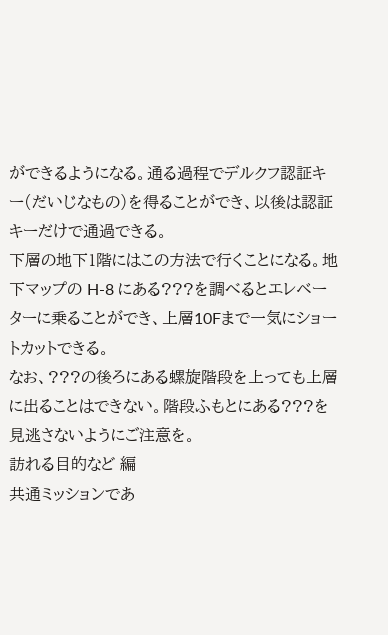ができるようになる。通る過程でデルクフ認証キー(だいじなもの)を得ることができ、以後は認証キーだけで通過できる。
下層の地下1階にはこの方法で行くことになる。地下マップの H-8 にある???を調べるとエレベーターに乗ることができ、上層10Fまで一気にショートカットできる。
なお、???の後ろにある螺旋階段を上っても上層に出ることはできない。階段ふもとにある???を見逃さないようにご注意を。
訪れる目的など 編
共通ミッションであ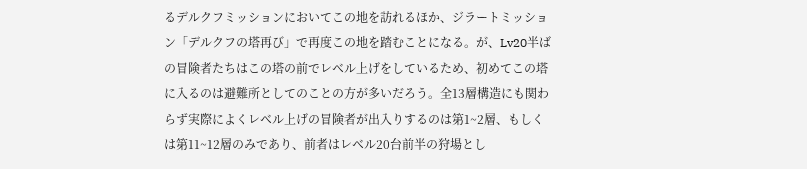るデルクフミッションにおいてこの地を訪れるほか、ジラートミッション「デルクフの塔再び」で再度この地を踏むことになる。が、Lv20半ばの冒険者たちはこの塔の前でレベル上げをしているため、初めてこの塔に入るのは避難所としてのことの方が多いだろう。全13層構造にも関わらず実際によくレベル上げの冒険者が出入りするのは第1~2層、もしくは第11~12層のみであり、前者はレベル20台前半の狩場とし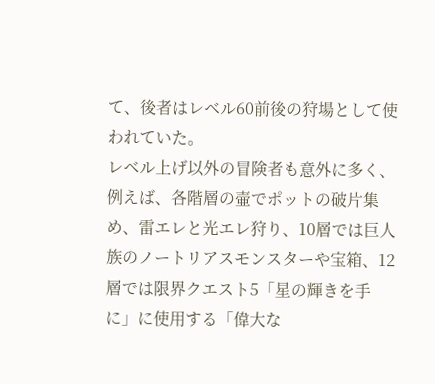て、後者はレベル60前後の狩場として使われていた。
レベル上げ以外の冒険者も意外に多く、例えば、各階層の壷でポットの破片集め、雷エレと光エレ狩り、10層では巨人族のノートリアスモンスターや宝箱、12層では限界クエスト5「星の輝きを手に」に使用する「偉大な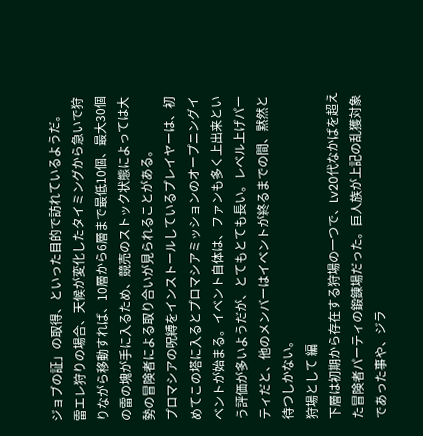ジョブの証」の取得、といった目的で訪れているようだ。
雷エレ狩りの場合、天候が変化したタイミングから急いで狩りながら移動すれば、10層から6層まで最低10個、最大30個の雷の塊が手に入るため、競売のストック状態によっては大勢の冒険者による取り合いが見られることがある。
プロマシアの呪縛をインストールしているプレイヤーは、初めてこの塔に入るとプロマシアミッションのオープニングイベントが始まる。イベント自体は、ファンも多く上出来という評価が多いようだが、とてもとても長い。レベル上げパーティだと、他のメンバーはイベントが終るまでの間、黙然と待つしかない。
狩場として 編
下層は初期から存在する狩場の一つで、Lv20代なかばを超えた冒険者パーティの鍛錬場だった。巨人族が上記の乱獲対象であった事や、ジラ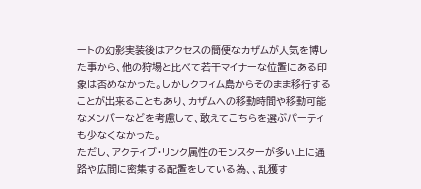ートの幻影実装後はアクセスの簡便なカザムが人気を博した事から、他の狩場と比べて若干マイナーな位置にある印象は否めなかった。しかしクフィム島からそのまま移行することが出来ることもあり、カザムへの移動時間や移動可能なメンバーなどを考慮して、敢えてこちらを選ぶパーティも少なくなかった。
ただし、アクティブ・リンク属性のモンスターが多い上に通路や広間に密集する配置をしている為、、乱獲す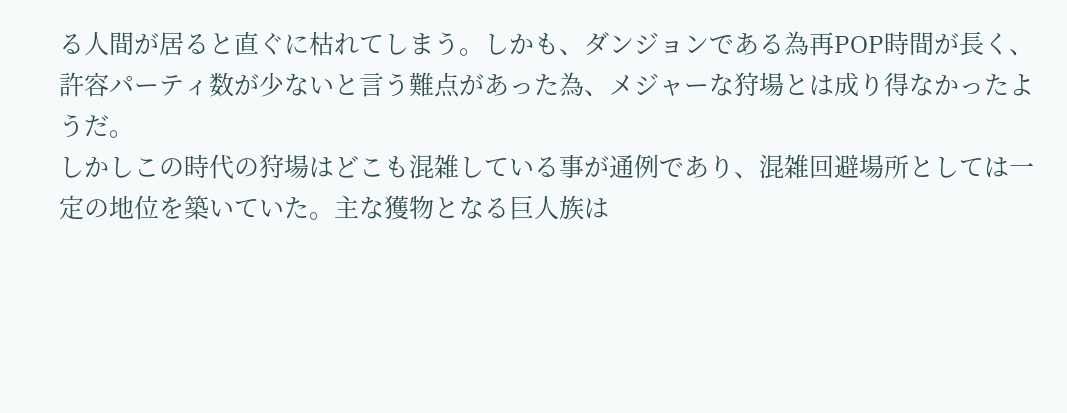る人間が居ると直ぐに枯れてしまう。しかも、ダンジョンである為再POP時間が長く、許容パーティ数が少ないと言う難点があった為、メジャーな狩場とは成り得なかったようだ。
しかしこの時代の狩場はどこも混雑している事が通例であり、混雑回避場所としては一定の地位を築いていた。主な獲物となる巨人族は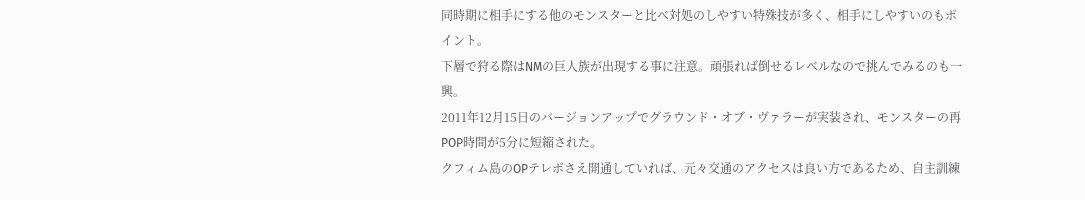同時期に相手にする他のモンスターと比べ対処のしやすい特殊技が多く、相手にしやすいのもポイント。
下層で狩る際はNMの巨人族が出現する事に注意。頑張れば倒せるレベルなので挑んでみるのも一興。
2011年12月15日のバージョンアップでグラウンド・オブ・ヴァラーが実装され、モンスターの再POP時間が5分に短縮された。
クフィム島のOPテレポさえ開通していれば、元々交通のアクセスは良い方であるため、自主訓練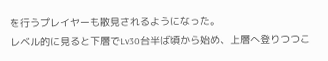を行うプレイヤーも散見されるようになった。
レベル的に見ると下層でLv30台半ば頃から始め、上層へ登りつつこ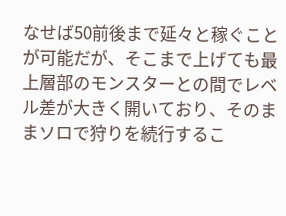なせば50前後まで延々と稼ぐことが可能だが、そこまで上げても最上層部のモンスターとの間でレベル差が大きく開いており、そのままソロで狩りを続行するこ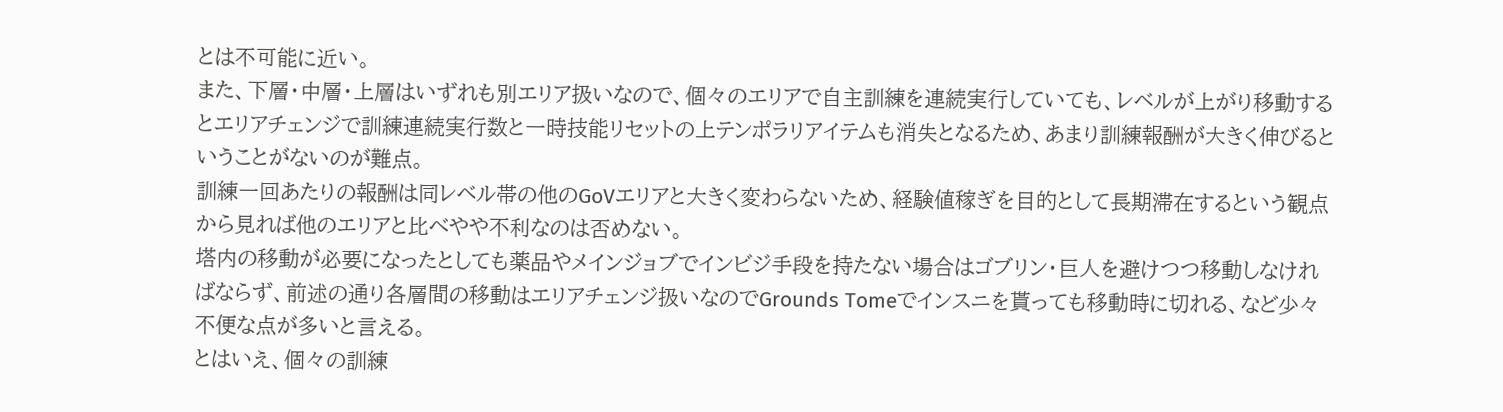とは不可能に近い。
また、下層・中層・上層はいずれも別エリア扱いなので、個々のエリアで自主訓練を連続実行していても、レベルが上がり移動するとエリアチェンジで訓練連続実行数と一時技能リセットの上テンポラリアイテムも消失となるため、あまり訓練報酬が大きく伸びるということがないのが難点。
訓練一回あたりの報酬は同レベル帯の他のGoVエリアと大きく変わらないため、経験値稼ぎを目的として長期滞在するという観点から見れば他のエリアと比べやや不利なのは否めない。
塔内の移動が必要になったとしても薬品やメインジョブでインビジ手段を持たない場合はゴブリン・巨人を避けつつ移動しなければならず、前述の通り各層間の移動はエリアチェンジ扱いなのでGrounds Tomeでインスニを貰っても移動時に切れる、など少々不便な点が多いと言える。
とはいえ、個々の訓練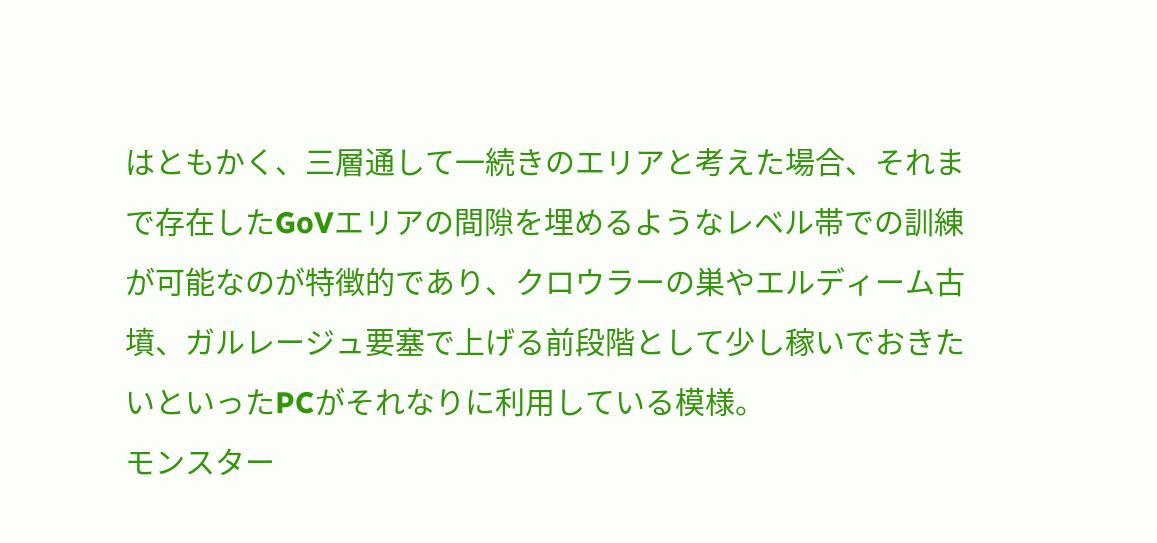はともかく、三層通して一続きのエリアと考えた場合、それまで存在したGoVエリアの間隙を埋めるようなレベル帯での訓練が可能なのが特徴的であり、クロウラーの巣やエルディーム古墳、ガルレージュ要塞で上げる前段階として少し稼いでおきたいといったPCがそれなりに利用している模様。
モンスター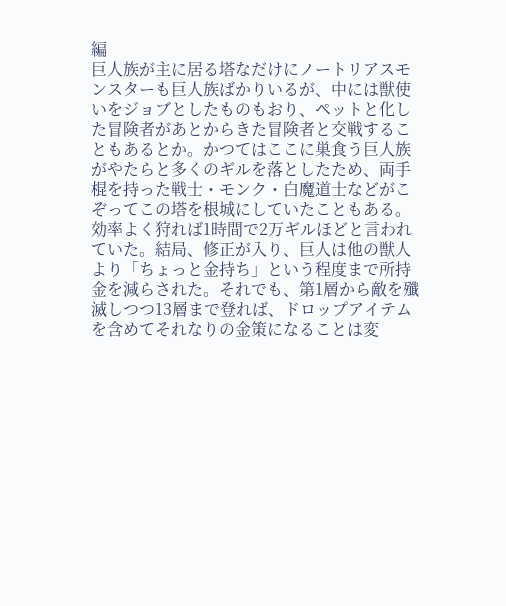編
巨人族が主に居る塔なだけにノートリアスモンスターも巨人族ばかりいるが、中には獣使いをジョブとしたものもおり、ペットと化した冒険者があとからきた冒険者と交戦することもあるとか。かつてはここに巣食う巨人族がやたらと多くのギルを落としたため、両手棍を持った戦士・モンク・白魔道士などがこぞってこの塔を根城にしていたこともある。効率よく狩れば1時間で2万ギルほどと言われていた。結局、修正が入り、巨人は他の獣人より「ちょっと金持ち」という程度まで所持金を減らされた。それでも、第1層から敵を殲滅しつつ13層まで登れば、ドロップアイテムを含めてそれなりの金策になることは変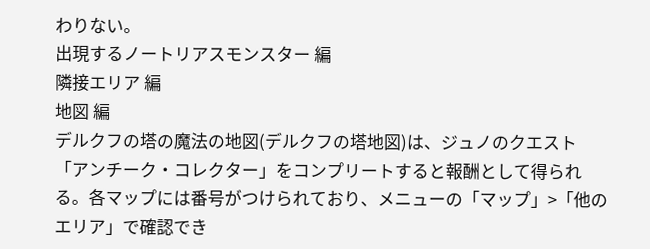わりない。
出現するノートリアスモンスター 編
隣接エリア 編
地図 編
デルクフの塔の魔法の地図(デルクフの塔地図)は、ジュノのクエスト「アンチーク・コレクター」をコンプリートすると報酬として得られる。各マップには番号がつけられており、メニューの「マップ」>「他のエリア」で確認でき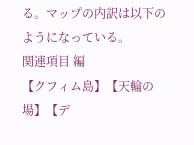る。マップの内訳は以下のようになっている。
関連項目 編
【クフィム島】【天輪の場】【デ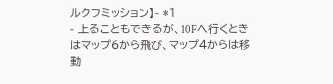ルクフミッション】- *1
- 上ることもできるが、10Fへ行くときはマップ6から飛び、マップ4からは移動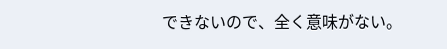できないので、全く意味がない。